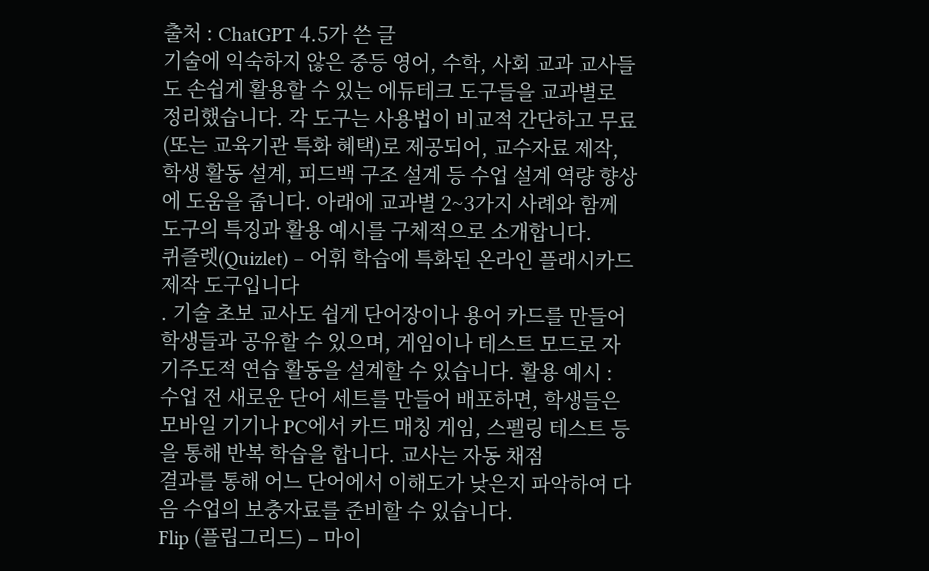출처 : ChatGPT 4.5가 쓴 글
기술에 익숙하지 않은 중등 영어, 수학, 사회 교과 교사들도 손쉽게 활용할 수 있는 에듀테크 도구들을 교과별로 정리했습니다. 각 도구는 사용법이 비교적 간단하고 무료(또는 교육기관 특화 혜택)로 제공되어, 교수자료 제작, 학생 활동 설계, 피드백 구조 설계 등 수업 설계 역량 향상에 도움을 줍니다. 아래에 교과별 2~3가지 사례와 함께 도구의 특징과 활용 예시를 구체적으로 소개합니다.
퀴즐렛(Quizlet) – 어휘 학습에 특화된 온라인 플래시카드 제작 도구입니다
. 기술 초보 교사도 쉽게 단어장이나 용어 카드를 만들어 학생들과 공유할 수 있으며, 게임이나 테스트 모드로 자기주도적 연습 활동을 설계할 수 있습니다. 활용 예시 : 수업 전 새로운 단어 세트를 만들어 배포하면, 학생들은 모바일 기기나 PC에서 카드 매칭 게임, 스펠링 테스트 등을 통해 반복 학습을 합니다. 교사는 자동 채점
결과를 통해 어느 단어에서 이해도가 낮은지 파악하여 다음 수업의 보충자료를 준비할 수 있습니다.
Flip (플립그리드) – 마이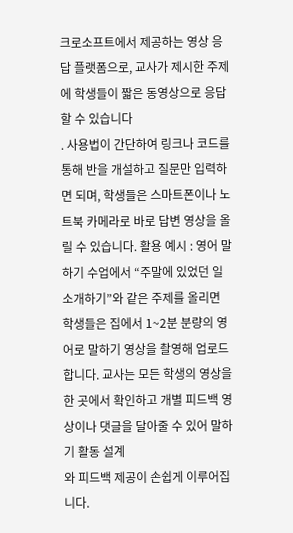크로소프트에서 제공하는 영상 응답 플랫폼으로, 교사가 제시한 주제에 학생들이 짧은 동영상으로 응답할 수 있습니다
. 사용법이 간단하여 링크나 코드를 통해 반을 개설하고 질문만 입력하면 되며, 학생들은 스마트폰이나 노트북 카메라로 바로 답변 영상을 올릴 수 있습니다. 활용 예시 : 영어 말하기 수업에서 “주말에 있었던 일 소개하기”와 같은 주제를 올리면 학생들은 집에서 1~2분 분량의 영어로 말하기 영상을 촬영해 업로드합니다. 교사는 모든 학생의 영상을 한 곳에서 확인하고 개별 피드백 영상이나 댓글을 달아줄 수 있어 말하기 활동 설계
와 피드백 제공이 손쉽게 이루어집니다.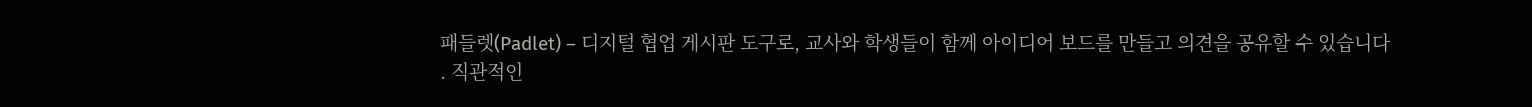패들렛(Padlet) – 디지털 협업 게시판 도구로, 교사와 학생들이 함께 아이디어 보드를 만들고 의견을 공유할 수 있습니다
. 직관적인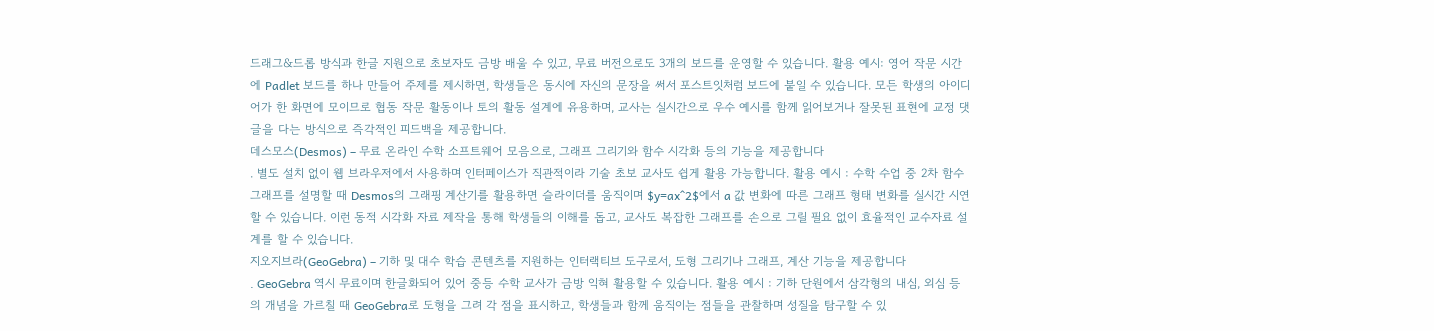드래그&드롭 방식과 한글 지원으로 초보자도 금방 배울 수 있고, 무료 버전으로도 3개의 보드를 운영할 수 있습니다. 활용 예시: 영어 작문 시간에 Padlet 보드를 하나 만들어 주제를 제시하면, 학생들은 동시에 자신의 문장을 써서 포스트잇처럼 보드에 붙일 수 있습니다. 모든 학생의 아이디어가 한 화면에 모이므로 협동 작문 활동이나 토의 활동 설계에 유용하며, 교사는 실시간으로 우수 예시를 함께 읽어보거나 잘못된 표현에 교정 댓글을 다는 방식으로 즉각적인 피드백을 제공합니다.
데스모스(Desmos) – 무료 온라인 수학 소프트웨어 모음으로, 그래프 그리기와 함수 시각화 등의 기능을 제공합니다
. 별도 설치 없이 웹 브라우저에서 사용하며 인터페이스가 직관적이라 기술 초보 교사도 쉽게 활용 가능합니다. 활용 예시 : 수학 수업 중 2차 함수 그래프를 설명할 때 Desmos의 그래핑 계산기를 활용하면 슬라이더를 움직이며 $y=ax^2$에서 a 값 변화에 따른 그래프 형태 변화를 실시간 시연할 수 있습니다. 이런 동적 시각화 자료 제작을 통해 학생들의 이해를 돕고, 교사도 복잡한 그래프를 손으로 그릴 필요 없이 효율적인 교수자료 설계를 할 수 있습니다.
지오지브라(GeoGebra) – 기하 및 대수 학습 콘텐츠를 지원하는 인터랙티브 도구로서, 도형 그리기나 그래프, 계산 기능을 제공합니다
. GeoGebra 역시 무료이며 한글화되어 있어 중등 수학 교사가 금방 익혀 활용할 수 있습니다. 활용 예시 : 기하 단원에서 삼각형의 내심, 외심 등의 개념을 가르칠 때 GeoGebra로 도형을 그려 각 점을 표시하고, 학생들과 함께 움직이는 점들을 관찰하며 성질을 탐구할 수 있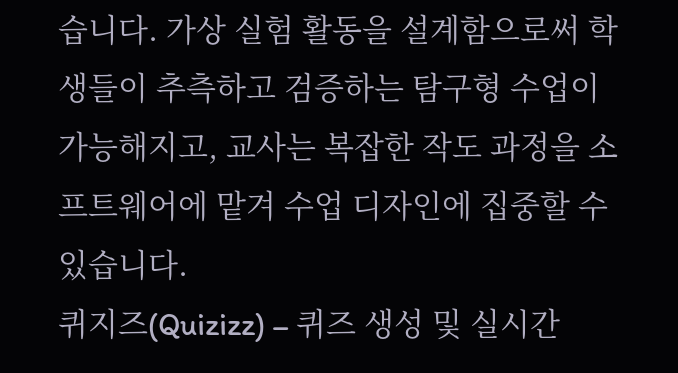습니다. 가상 실험 활동을 설계함으로써 학생들이 추측하고 검증하는 탐구형 수업이 가능해지고, 교사는 복잡한 작도 과정을 소프트웨어에 맡겨 수업 디자인에 집중할 수 있습니다.
퀴지즈(Quizizz) – 퀴즈 생성 및 실시간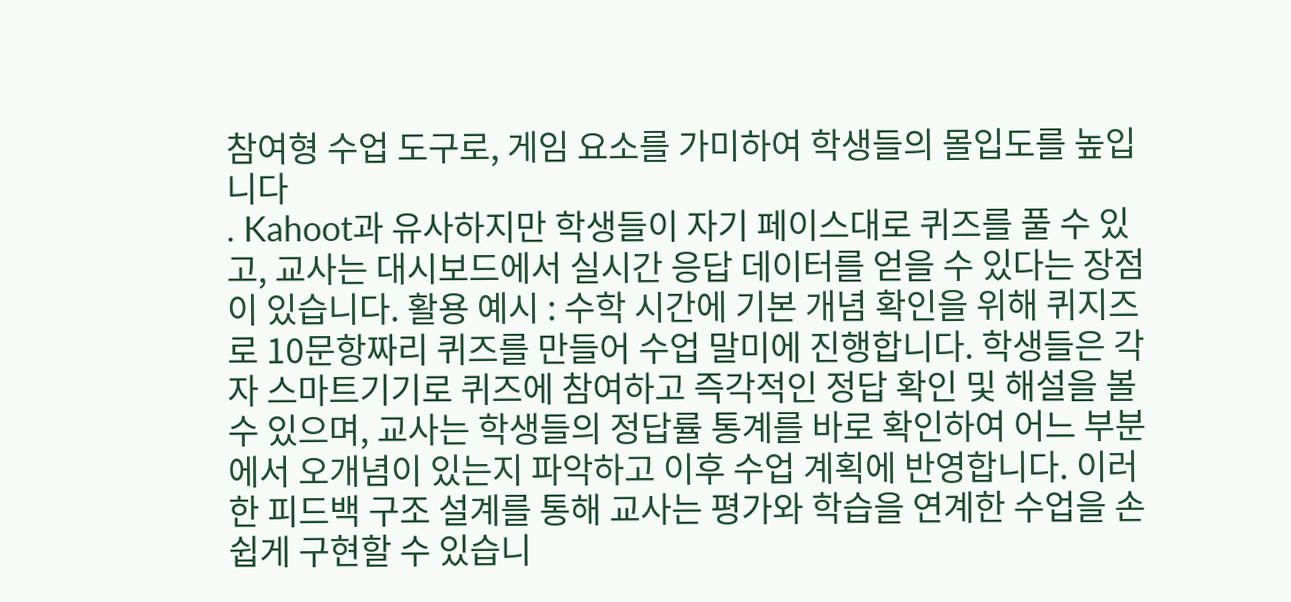참여형 수업 도구로, 게임 요소를 가미하여 학생들의 몰입도를 높입니다
. Kahoot과 유사하지만 학생들이 자기 페이스대로 퀴즈를 풀 수 있고, 교사는 대시보드에서 실시간 응답 데이터를 얻을 수 있다는 장점이 있습니다. 활용 예시 : 수학 시간에 기본 개념 확인을 위해 퀴지즈로 10문항짜리 퀴즈를 만들어 수업 말미에 진행합니다. 학생들은 각자 스마트기기로 퀴즈에 참여하고 즉각적인 정답 확인 및 해설을 볼 수 있으며, 교사는 학생들의 정답률 통계를 바로 확인하여 어느 부분에서 오개념이 있는지 파악하고 이후 수업 계획에 반영합니다. 이러한 피드백 구조 설계를 통해 교사는 평가와 학습을 연계한 수업을 손쉽게 구현할 수 있습니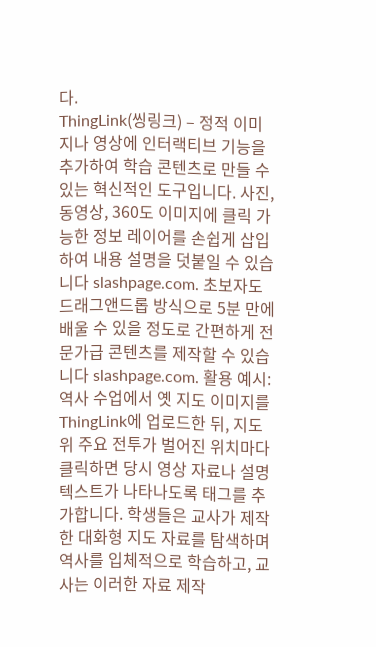다.
ThingLink(씽링크) – 정적 이미지나 영상에 인터랙티브 기능을 추가하여 학습 콘텐츠로 만들 수 있는 혁신적인 도구입니다. 사진, 동영상, 360도 이미지에 클릭 가능한 정보 레이어를 손쉽게 삽입하여 내용 설명을 덧붙일 수 있습니다 slashpage.com. 초보자도 드래그앤드롭 방식으로 5분 만에 배울 수 있을 정도로 간편하게 전문가급 콘텐츠를 제작할 수 있습니다 slashpage.com. 활용 예시: 역사 수업에서 옛 지도 이미지를 ThingLink에 업로드한 뒤, 지도 위 주요 전투가 벌어진 위치마다 클릭하면 당시 영상 자료나 설명 텍스트가 나타나도록 태그를 추가합니다. 학생들은 교사가 제작한 대화형 지도 자료를 탐색하며 역사를 입체적으로 학습하고, 교사는 이러한 자료 제작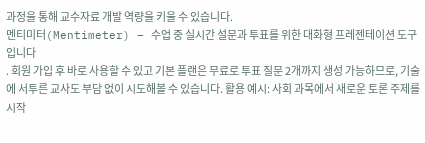과정을 통해 교수자료 개발 역량을 키울 수 있습니다.
멘티미터(Mentimeter) – 수업 중 실시간 설문과 투표를 위한 대화형 프레젠테이션 도구입니다
. 회원 가입 후 바로 사용할 수 있고 기본 플랜은 무료로 투표 질문 2개까지 생성 가능하므로, 기술에 서투른 교사도 부담 없이 시도해볼 수 있습니다. 활용 예시: 사회 과목에서 새로운 토론 주제를 시작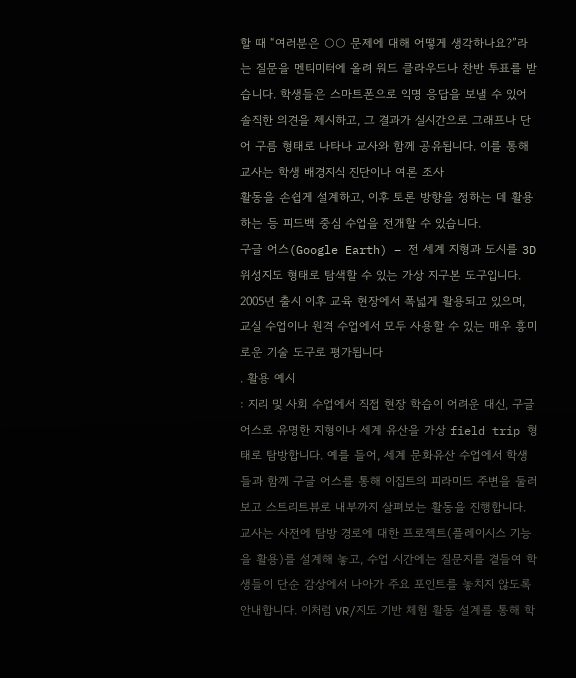할 때 “여러분은 ○○ 문제에 대해 어떻게 생각하나요?”라는 질문을 멘티미터에 올려 워드 클라우드나 찬반 투표를 받습니다. 학생들은 스마트폰으로 익명 응답을 보낼 수 있어 솔직한 의견을 제시하고, 그 결과가 실시간으로 그래프나 단어 구름 형태로 나타나 교사와 함께 공유됩니다. 이를 통해 교사는 학생 배경지식 진단이나 여론 조사
활동을 손쉽게 설계하고, 이후 토론 방향을 정하는 데 활용하는 등 피드백 중심 수업을 전개할 수 있습니다.
구글 어스(Google Earth) – 전 세계 지형과 도시를 3D 위성지도 형태로 탐색할 수 있는 가상 지구본 도구입니다. 2005년 출시 이후 교육 현장에서 폭넓게 활용되고 있으며, 교실 수업이나 원격 수업에서 모두 사용할 수 있는 매우 흥미로운 기술 도구로 평가됩니다
. 활용 예시
: 지리 및 사회 수업에서 직접 현장 학습이 어려운 대신, 구글 어스로 유명한 지형이나 세계 유산을 가상 field trip 형태로 탐방합니다. 예를 들어, 세계 문화유산 수업에서 학생들과 함께 구글 어스를 통해 이집트의 피라미드 주변을 둘러보고 스트리트뷰로 내부까지 살펴보는 활동을 진행합니다. 교사는 사전에 탐방 경로에 대한 프로젝트(플레이시스 기능을 활용)를 설계해 놓고, 수업 시간에는 질문지를 곁들여 학생들이 단순 감상에서 나아가 주요 포인트를 놓치지 않도록 안내합니다. 이처럼 VR/지도 기반 체험 활동 설계를 통해 학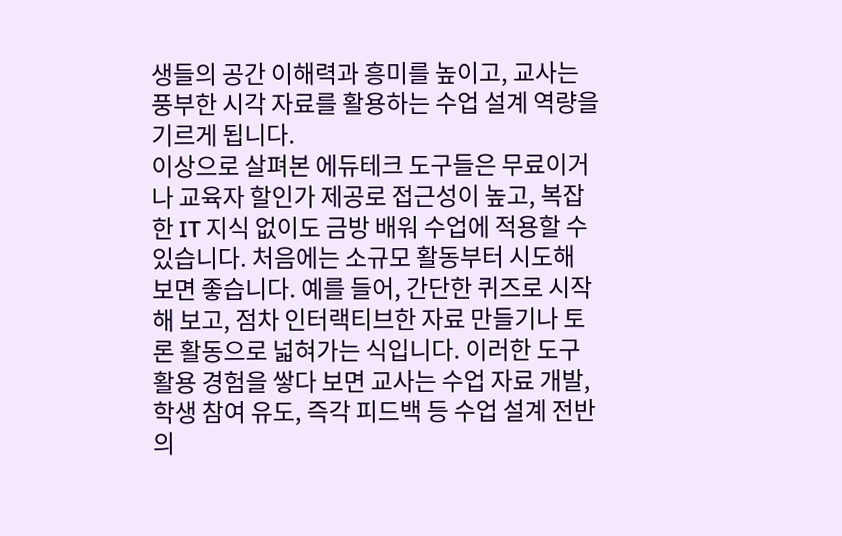생들의 공간 이해력과 흥미를 높이고, 교사는 풍부한 시각 자료를 활용하는 수업 설계 역량을 기르게 됩니다.
이상으로 살펴본 에듀테크 도구들은 무료이거나 교육자 할인가 제공로 접근성이 높고, 복잡한 IT 지식 없이도 금방 배워 수업에 적용할 수 있습니다. 처음에는 소규모 활동부터 시도해 보면 좋습니다. 예를 들어, 간단한 퀴즈로 시작해 보고, 점차 인터랙티브한 자료 만들기나 토론 활동으로 넓혀가는 식입니다. 이러한 도구 활용 경험을 쌓다 보면 교사는 수업 자료 개발, 학생 참여 유도, 즉각 피드백 등 수업 설계 전반의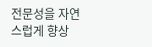전문성을 자연스럽게 향상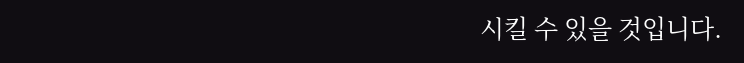시킬 수 있을 것입니다.